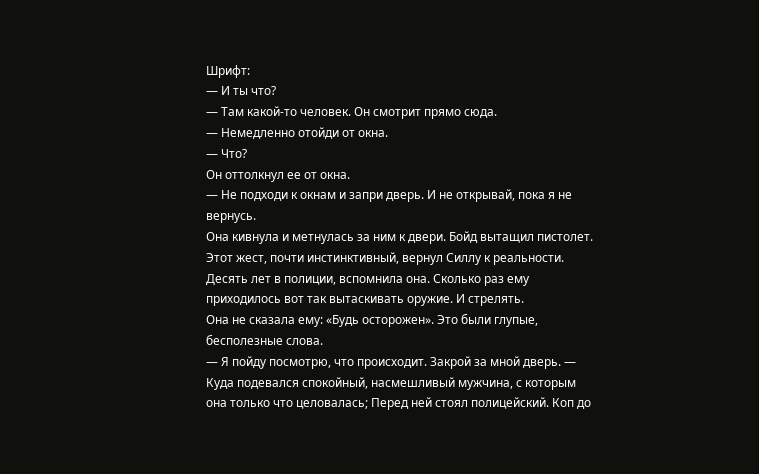Шрифт:
— И ты что?
— Там какой-то человек. Он смотрит прямо сюда.
— Немедленно отойди от окна.
— Что?
Он оттолкнул ее от окна.
— Не подходи к окнам и запри дверь. И не открывай, пока я не вернусь.
Она кивнула и метнулась за ним к двери. Бойд вытащил пистолет. Этот жест, почти инстинктивный, вернул Силлу к реальности. Десять лет в полиции, вспомнила она. Сколько раз ему приходилось вот так вытаскивать оружие. И стрелять.
Она не сказала ему: «Будь осторожен». Это были глупые, бесполезные слова.
— Я пойду посмотрю, что происходит. Закрой за мной дверь. — Куда подевался спокойный, насмешливый мужчина, с которым она только что целовалась; Перед ней стоял полицейский. Коп до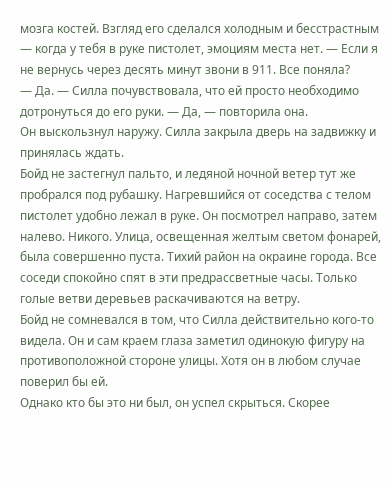мозга костей. Взгляд его сделался холодным и бесстрастным — когда у тебя в руке пистолет, эмоциям места нет. — Если я не вернусь через десять минут звони в 911. Все поняла?
— Да. — Силла почувствовала, что ей просто необходимо дотронуться до его руки. — Да, — повторила она.
Он выскользнул наружу. Силла закрыла дверь на задвижку и принялась ждать.
Бойд не застегнул пальто, и ледяной ночной ветер тут же пробрался под рубашку. Нагревшийся от соседства с телом пистолет удобно лежал в руке. Он посмотрел направо, затем налево. Никого. Улица, освещенная желтым светом фонарей, была совершенно пуста. Тихий район на окраине города. Все соседи спокойно спят в эти предрассветные часы. Только голые ветви деревьев раскачиваются на ветру.
Бойд не сомневался в том, что Силла действительно кого-то видела. Он и сам краем глаза заметил одинокую фигуру на противоположной стороне улицы. Хотя он в любом случае поверил бы ей.
Однако кто бы это ни был, он успел скрыться. Скорее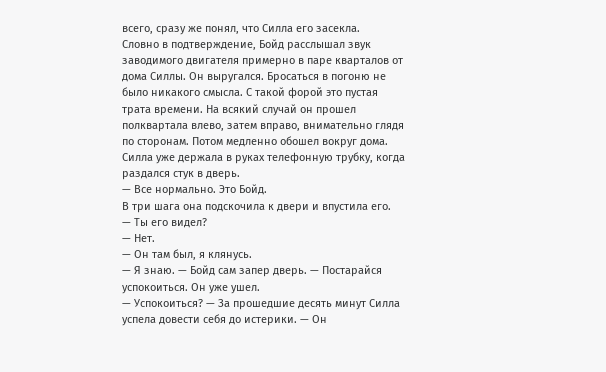всего, сразу же понял, что Силла его засекла.
Словно в подтверждение, Бойд расслышал звук заводимого двигателя примерно в паре кварталов от дома Силлы. Он выругался. Бросаться в погоню не было никакого смысла. С такой форой это пустая трата времени. На всякий случай он прошел полквартала влево, затем вправо, внимательно глядя по сторонам. Потом медленно обошел вокруг дома.
Силла уже держала в руках телефонную трубку, когда раздался стук в дверь.
— Все нормально. Это Бойд.
В три шага она подскочила к двери и впустила его.
— Ты его видел?
— Нет.
— Он там был, я клянусь.
— Я знаю. — Бойд сам запер дверь. — Постарайся успокоиться. Он уже ушел.
— Успокоиться? — За прошедшие десять минут Силла успела довести себя до истерики. — Он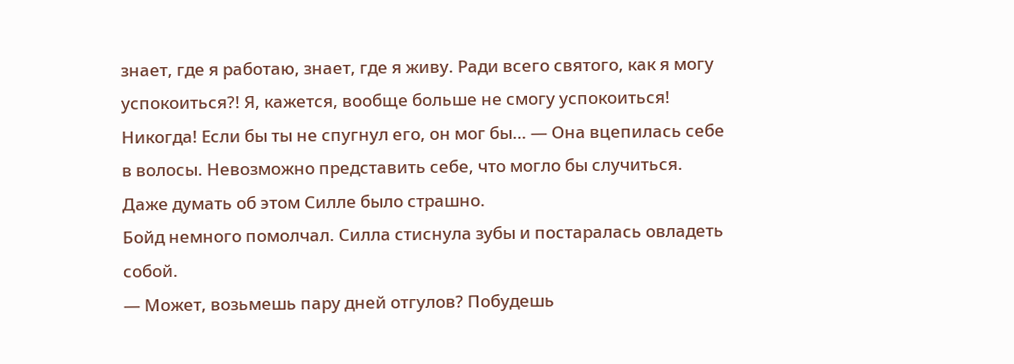знает, где я работаю, знает, где я живу. Ради всего святого, как я могу успокоиться?! Я, кажется, вообще больше не смогу успокоиться! Никогда! Если бы ты не спугнул его, он мог бы… — Она вцепилась себе в волосы. Невозможно представить себе, что могло бы случиться. Даже думать об этом Силле было страшно.
Бойд немного помолчал. Силла стиснула зубы и постаралась овладеть собой.
— Может, возьмешь пару дней отгулов? Побудешь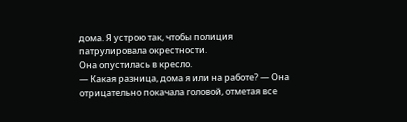дома. Я устрою так, чтобы полиция патрулировала окрестности.
Она опустилась в кресло.
— Какая разница, дома я или на работе? — Она отрицательно покачала головой, отметая все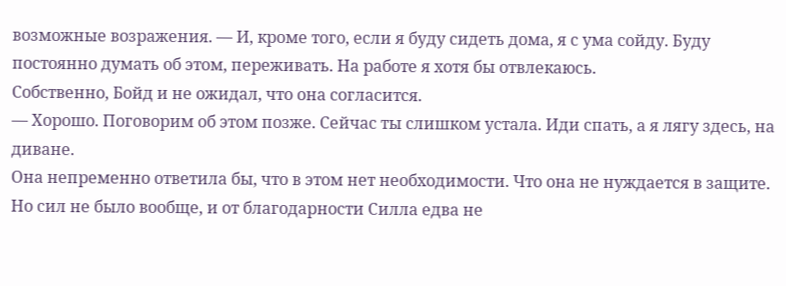возможные возражения. — И, кроме того, если я буду сидеть дома, я с ума сойду. Буду постоянно думать об этом, переживать. На работе я хотя бы отвлекаюсь.
Собственно, Бойд и не ожидал, что она согласится.
— Хорошо. Поговорим об этом позже. Сейчас ты слишком устала. Иди спать, а я лягу здесь, на диване.
Она непременно ответила бы, что в этом нет необходимости. Что она не нуждается в защите. Но сил не было вообще, и от благодарности Силла едва не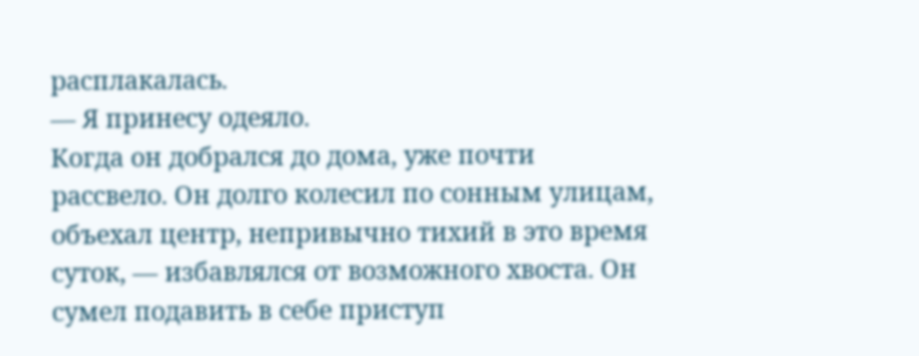расплакалась.
— Я принесу одеяло.
Когда он добрался до дома, уже почти рассвело. Он долго колесил по сонным улицам, объехал центр, непривычно тихий в это время суток, — избавлялся от возможного хвоста. Он сумел подавить в себе приступ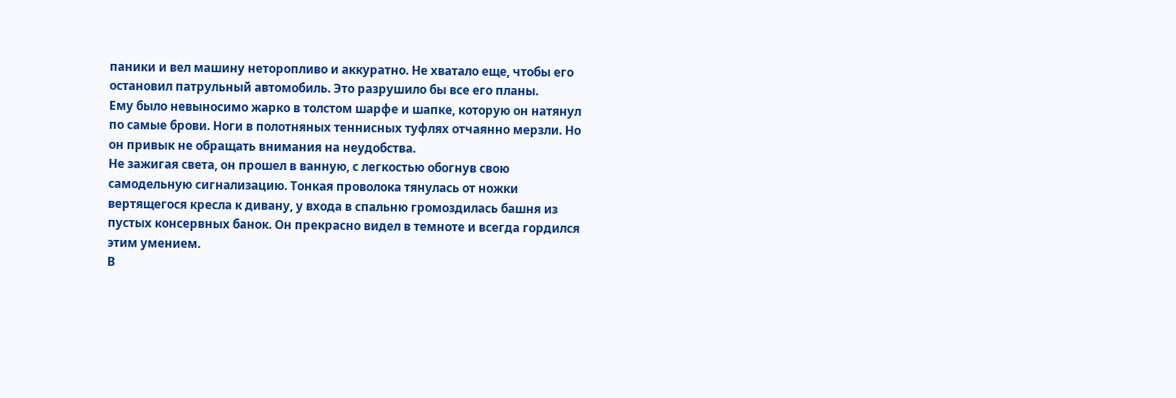паники и вел машину неторопливо и аккуратно. Не хватало еще, чтобы его остановил патрульный автомобиль. Это разрушило бы все его планы.
Ему было невыносимо жарко в толстом шарфе и шапке, которую он натянул по самые брови. Ноги в полотняных теннисных туфлях отчаянно мерзли. Но он привык не обращать внимания на неудобства.
Не зажигая света, он прошел в ванную, с легкостью обогнув свою самодельную сигнализацию. Тонкая проволока тянулась от ножки вертящегося кресла к дивану, у входа в спальню громоздилась башня из пустых консервных банок. Он прекрасно видел в темноте и всегда гордился этим умением.
В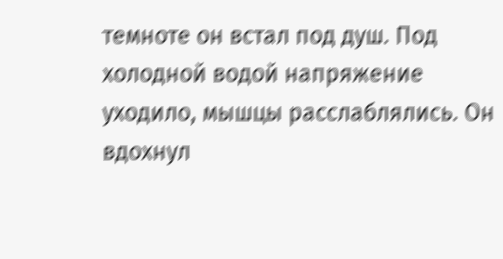темноте он встал под душ. Под холодной водой напряжение уходило, мышцы расслаблялись. Он вдохнул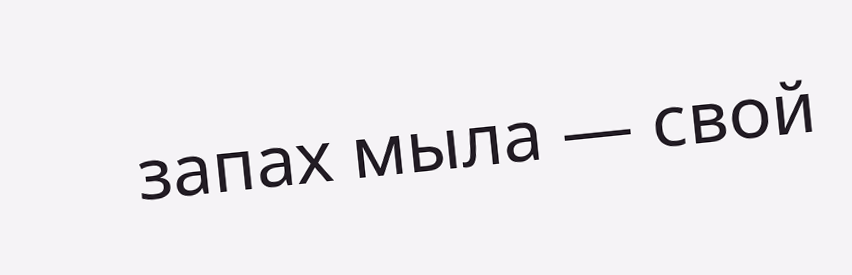запах мыла — свой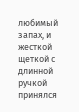любимый запах, и жесткой щеткой с длинной ручкой принялся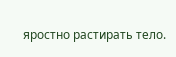яростно растирать тело.